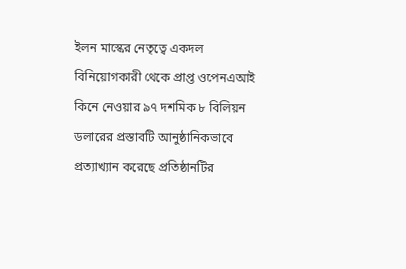ইলন মাস্কের নেতৃত্বে একদল বিনিয়োগকারী থেকে প্রাপ্ত ওপেনএআই কিনে নেওয়ার ৯৭ দশমিক ৮ বিলিয়ন ডলারের প্রস্তাবটি আনুষ্ঠানিকভাবে প্রত্যাখ্যান করেছে প্রতিষ্ঠানটির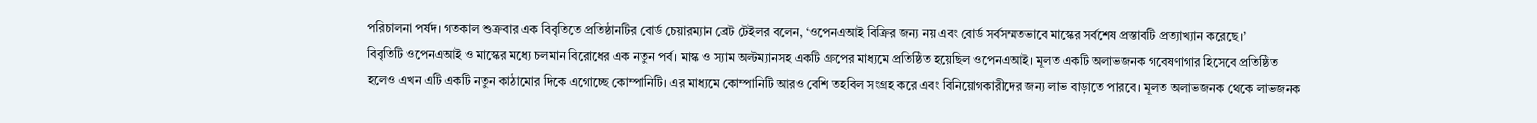পরিচালনা পর্ষদ। গতকাল শুক্রবার এক বিবৃতিতে প্রতিষ্ঠানটির বোর্ড চেয়ারম্যান ব্রেট টেইলর বলেন, ‘ওপেনএআই বিক্রির জন্য নয় এবং বোর্ড সর্বসম্মতভাবে মাস্কের সর্বশেষ প্রস্তাবটি প্রত্যাখ্যান করেছে।’
বিবৃতিটি ওপেনএআই ও মাস্কের মধ্যে চলমান বিরোধের এক নতুন পর্ব। মাস্ক ও স্যাম অল্টম্যানসহ একটি গ্রুপের মাধ্যমে প্রতিষ্ঠিত হয়েছিল ওপেনএআই। মূলত একটি অলাভজনক গবেষণাগার হিসেবে প্রতিষ্ঠিত হলেও এখন এটি একটি নতুন কাঠামোর দিকে এগোচ্ছে কোম্পানিটি। এর মাধ্যমে কোম্পানিটি আরও বেশি তহবিল সংগ্রহ করে এবং বিনিয়োগকারীদের জন্য লাভ বাড়াতে পারবে। মূলত অলাভজনক থেকে লাভজনক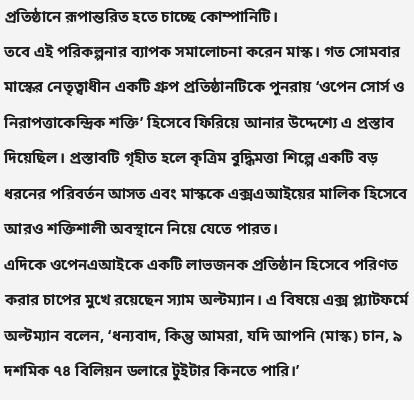প্রতিষ্ঠানে রূপান্তরিত হতে চাচ্ছে কোম্পানিটি।
তবে এই পরিকল্পনার ব্যাপক সমালোচনা করেন মাস্ক। গত সোমবার মাস্কের নেতৃত্বাধীন একটি গ্রুপ প্রতিষ্ঠানটিকে পুনরায় ‘ওপেন সোর্স ও নিরাপত্তাকেন্দ্রিক শক্তি’ হিসেবে ফিরিয়ে আনার উদ্দেশ্যে এ প্রস্তাব দিয়েছিল। প্রস্তাবটি গৃহীত হলে কৃত্রিম বুদ্ধিমত্তা শিল্পে একটি বড় ধরনের পরিবর্তন আসত এবং মাস্ককে এক্সএআইয়ের মালিক হিসেবে আরও শক্তিশালী অবস্থানে নিয়ে যেতে পারত।
এদিকে ওপেনএআইকে একটি লাভজনক প্রতিষ্ঠান হিসেবে পরিণত করার চাপের মুখে রয়েছেন স্যাম অল্টম্যান। এ বিষয়ে এক্স প্ল্যাটফর্মে অল্টম্যান বলেন, ‘ধন্যবাদ, কিন্তু আমরা, যদি আপনি (মাস্ক) চান, ৯ দশমিক ৭৪ বিলিয়ন ডলারে টুইটার কিনতে পারি।’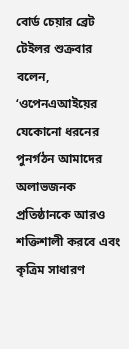বোর্ড চেয়ার ব্রেট টেইলর শুক্রবার বলেন, ‘ওপেনএআইয়ের যেকোনো ধরনের পুনর্গঠন আমাদের অলাভজনক প্রতিষ্ঠানকে আরও শক্তিশালী করবে এবং কৃত্রিম সাধারণ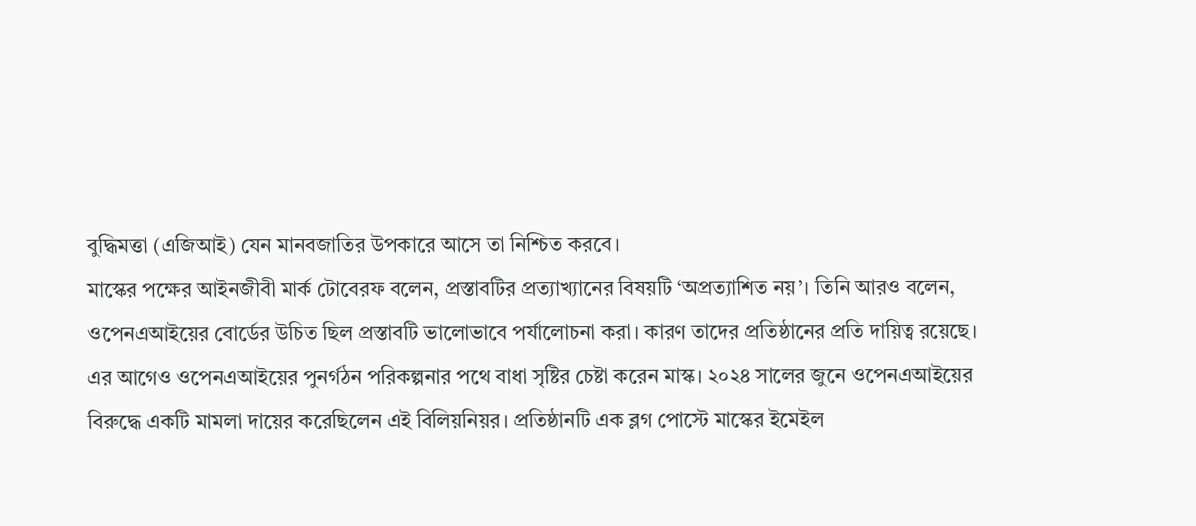বুদ্ধিমত্তা (এজিআই) যেন মানবজাতির উপকারে আসে তা নিশ্চিত করবে।
মাস্কের পক্ষের আইনজীবী মার্ক টোবেরফ বলেন, প্রস্তাবটির প্রত্যাখ্যানের বিষয়টি ‘অপ্রত্যাশিত নয়’। তিনি আরও বলেন, ওপেনএআইয়ের বোর্ডের উচিত ছিল প্রস্তাবটি ভালোভাবে পর্যালোচনা করা। কারণ তাদের প্রতিষ্ঠানের প্রতি দায়িত্ব রয়েছে।
এর আগেও ওপেনএআইয়ের পুনর্গঠন পরিকল্পনার পথে বাধা সৃষ্টির চেষ্টা করেন মাস্ক। ২০২৪ সালের জুনে ওপেনএআইয়ের বিরুদ্ধে একটি মামলা দায়ের করেছিলেন এই বিলিয়নিয়র। প্রতিষ্ঠানটি এক ব্লগ পোস্টে মাস্কের ইমেইল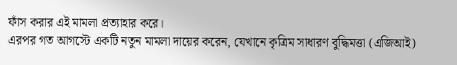ফাঁস করার এই মামলা প্রত্যাহার করে।
এরপর গত আগস্টে একটি নতুন মামলা দায়ের করেন, যেখানে কৃত্রিম সাধারণ বুদ্ধিমত্তা (এজিআই)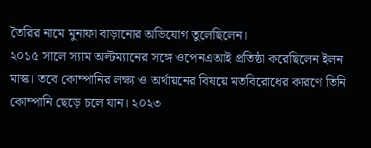তৈরির নামে মুনাফা বাড়ানোর অভিযোগ তুলেছিলেন।
২০১৫ সালে স্যাম অল্টম্যানের সঙ্গে ওপেনএআই প্রতিষ্ঠা করেছিলেন ইলন মাস্ক। তবে কোম্পানির লক্ষ্য ও অর্থায়নের বিষয়ে মতবিরোধের কারণে তিনি কোম্পানি ছেড়ে চলে যান। ২০২৩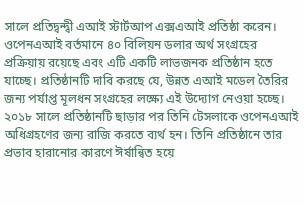সালে প্রতিদ্বন্দ্বী এআই স্টার্টআপ এক্সএআই প্রতিষ্ঠা করেন।
ওপেনএআই বর্তমানে ৪০ বিলিয়ন ডলার অর্থ সংগ্রহের প্রক্রিয়ায় রয়েছে এবং এটি একটি লাভজনক প্রতিষ্ঠান হতে যাচ্ছে। প্রতিষ্ঠানটি দাবি করছে যে, উন্নত এআই মডেল তৈরির জন্য পর্যাপ্ত মূলধন সংগ্রহের লক্ষ্যে এই উদ্যোগ নেওয়া হচ্ছে।
২০১৮ সালে প্রতিষ্ঠানটি ছাড়ার পর তিনি টেসলাকে ওপেনএআই অধিগ্রহণের জন্য রাজি করতে ব্যর্থ হন। তিনি প্রতিষ্ঠানে তার প্রভাব হারানোর কারণে ঈর্ষান্বিত হয়ে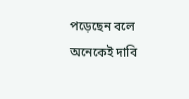পড়েছেন বলে অনেকেই দাবি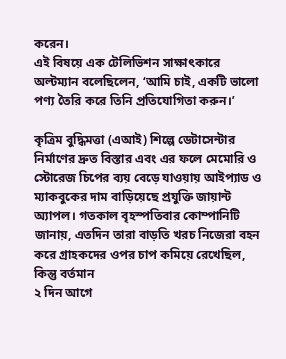করেন।
এই বিষয়ে এক টেলিভিশন সাক্ষাৎকারে অল্টম্যান বলেছিলেন, ‘আমি চাই, একটি ভালো পণ্য তৈরি করে তিনি প্রতিযোগিতা করুন।’

কৃত্রিম বুদ্ধিমত্তা (এআই) শিল্পে ডেটাসেন্টার নির্মাণের দ্রুত বিস্তার এবং এর ফলে মেমোরি ও স্টোরেজ চিপের ব্যয় বেড়ে যাওয়ায় আইপ্যাড ও ম্যাকবুকের দাম বাড়িয়েছে প্রযুক্তি জায়ান্ট অ্যাপল। গতকাল বৃহস্পতিবার কোম্পানিটি জানায়, এতদিন তারা বাড়তি খরচ নিজেরা বহন করে গ্রাহকদের ওপর চাপ কমিয়ে রেখেছিল, কিন্তু বর্তমান
২ দিন আগে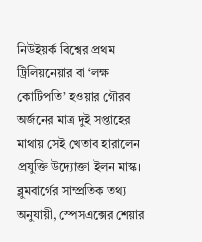নিউইয়র্ক বিশ্বের প্রথম ট্রিলিয়নেয়ার বা ‘লক্ষ কোটিপতি’ হওয়ার গৌরব অর্জনের মাত্র দুই সপ্তাহের মাথায় সেই খেতাব হারালেন প্রযুক্তি উদ্যোক্তা ইলন মাস্ক। ব্লুমবার্গের সাম্প্রতিক তথ্য অনুযায়ী, স্পেসএক্সের শেয়ার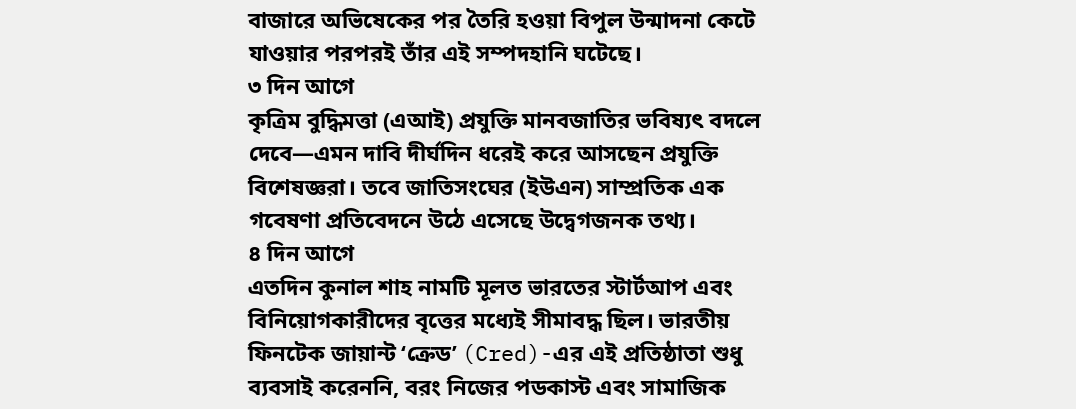বাজারে অভিষেকের পর তৈরি হওয়া বিপুল উন্মাদনা কেটে যাওয়ার পরপরই তাঁর এই সম্পদহানি ঘটেছে।
৩ দিন আগে
কৃত্রিম বুদ্ধিমত্তা (এআই) প্রযুক্তি মানবজাতির ভবিষ্যৎ বদলে দেবে—এমন দাবি দীর্ঘদিন ধরেই করে আসছেন প্রযুক্তি বিশেষজ্ঞরা। তবে জাতিসংঘের (ইউএন) সাম্প্রতিক এক গবেষণা প্রতিবেদনে উঠে এসেছে উদ্বেগজনক তথ্য।
৪ দিন আগে
এতদিন কুনাল শাহ নামটি মূলত ভারতের স্টার্টআপ এবং বিনিয়োগকারীদের বৃত্তের মধ্যেই সীমাবদ্ধ ছিল। ভারতীয় ফিনটেক জায়ান্ট ‘ক্রেড’ (Cred)-এর এই প্রতিষ্ঠাতা শুধু ব্যবসাই করেননি, বরং নিজের পডকাস্ট এবং সামাজিক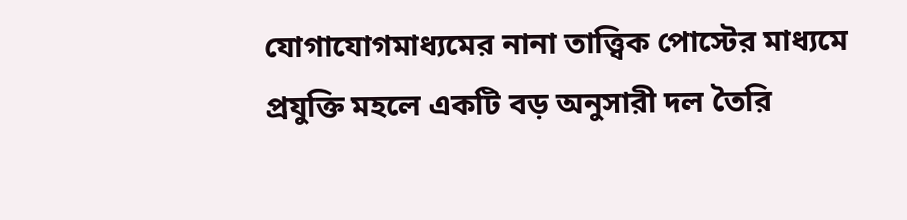যোগাযোগমাধ্যমের নানা তাত্ত্বিক পোস্টের মাধ্যমে প্রযুক্তি মহলে একটি বড় অনুসারী দল তৈরি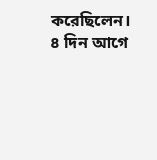করেছিলেন।
৪ দিন আগে